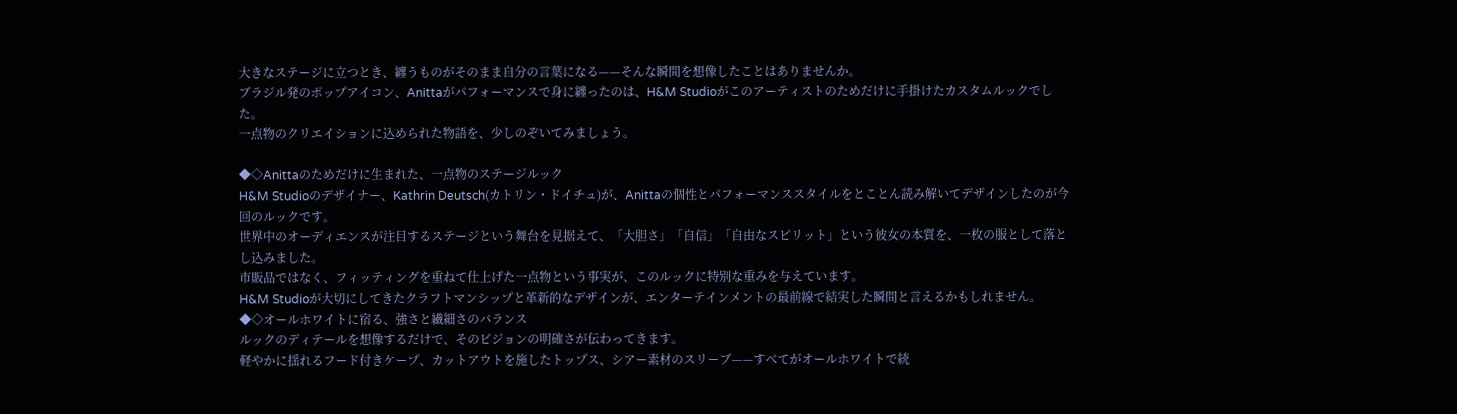大きなステージに立つとき、纏うものがそのまま自分の言葉になる——そんな瞬間を想像したことはありませんか。
ブラジル発のポップアイコン、Anittaがパフォーマンスで身に纏ったのは、H&M Studioがこのアーティストのためだけに手掛けたカスタムルックでした。
一点物のクリエイションに込められた物語を、少しのぞいてみましょう。

◆◇Anittaのためだけに生まれた、一点物のステージルック
H&M Studioのデザイナー、Kathrin Deutsch(カトリン・ドイチュ)が、Anittaの個性とパフォーマンススタイルをとことん読み解いてデザインしたのが今回のルックです。
世界中のオーディエンスが注目するステージという舞台を見据えて、「大胆さ」「自信」「自由なスピリット」という彼女の本質を、一枚の服として落とし込みました。
市販品ではなく、フィッティングを重ねて仕上げた一点物という事実が、このルックに特別な重みを与えています。
H&M Studioが大切にしてきたクラフトマンシップと革新的なデザインが、エンターテインメントの最前線で結実した瞬間と言えるかもしれません。
◆◇オールホワイトに宿る、強さと繊細さのバランス
ルックのディテールを想像するだけで、そのビジョンの明確さが伝わってきます。
軽やかに揺れるフード付きケープ、カットアウトを施したトップス、シアー素材のスリーブ——すべてがオールホワイトで統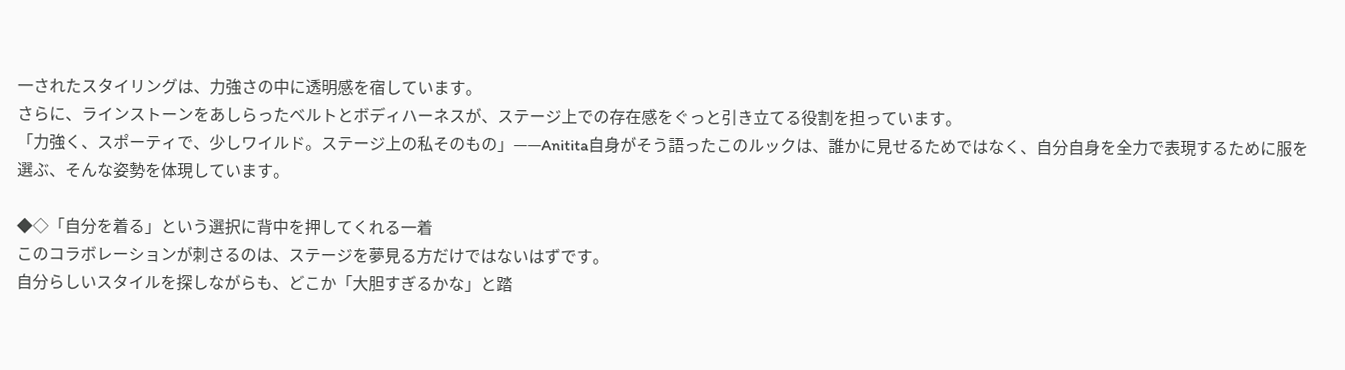一されたスタイリングは、力強さの中に透明感を宿しています。
さらに、ラインストーンをあしらったベルトとボディハーネスが、ステージ上での存在感をぐっと引き立てる役割を担っています。
「力強く、スポーティで、少しワイルド。ステージ上の私そのもの」——Anitita自身がそう語ったこのルックは、誰かに見せるためではなく、自分自身を全力で表現するために服を選ぶ、そんな姿勢を体現しています。

◆◇「自分を着る」という選択に背中を押してくれる一着
このコラボレーションが刺さるのは、ステージを夢見る方だけではないはずです。
自分らしいスタイルを探しながらも、どこか「大胆すぎるかな」と踏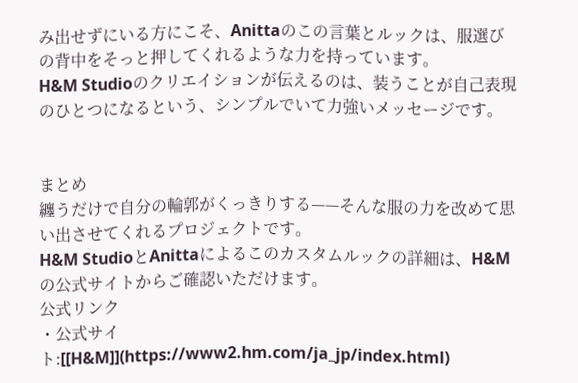み出せずにいる方にこそ、Anittaのこの言葉とルックは、服選びの背中をそっと押してくれるような力を持っています。
H&M Studioのクリエイションが伝えるのは、装うことが自己表現のひとつになるという、シンプルでいて力強いメッセージです。


まとめ
纏うだけで自分の輪郭がくっきりする——そんな服の力を改めて思い出させてくれるプロジェクトです。
H&M StudioとAnittaによるこのカスタムルックの詳細は、H&Mの公式サイトからご確認いただけます。
公式リンク
・公式サイト:[[H&M]](https://www2.hm.com/ja_jp/index.html)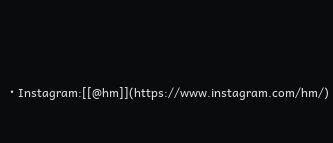・Instagram:[[@hm]](https://www.instagram.com/hm/)